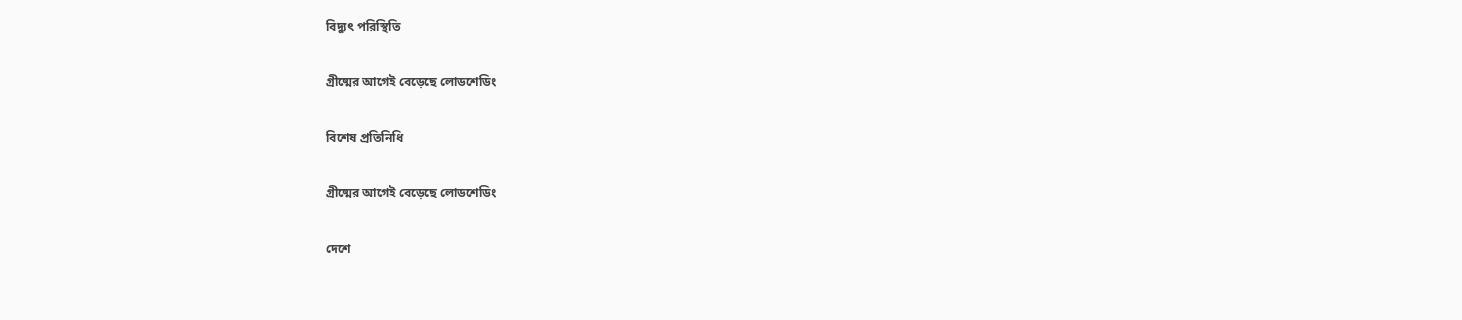বিদ্যুৎ পরিস্থিতি

গ্রীষ্মের আগেই বেড়েছে লোডশেডিং

বিশেষ প্রতিনিধি

গ্রীষ্মের আগেই বেড়েছে লোডশেডিং

দেশে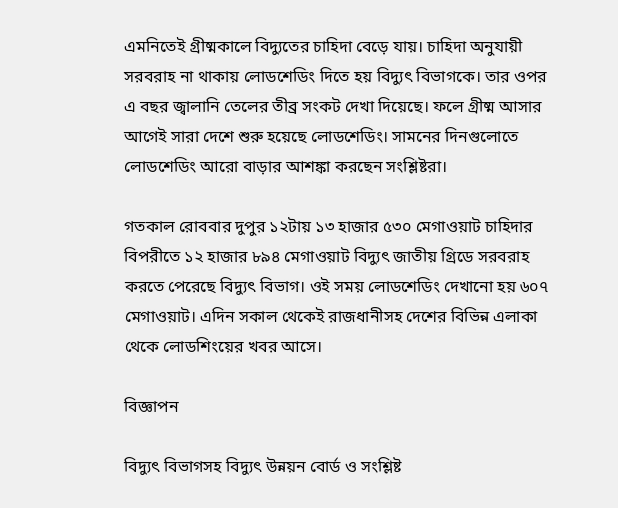এমনিতেই গ্রীষ্মকালে বিদ্যুতের চাহিদা বেড়ে যায়। চাহিদা অনুযায়ী সরবরাহ না থাকায় লোডশেডিং দিতে হয় বিদ্যুৎ বিভাগকে। তার ওপর এ বছর জ্বালানি তেলের তীব্র সংকট দেখা দিয়েছে। ফলে গ্রীষ্ম আসার আগেই সারা দেশে শুরু হয়েছে লোডশেডিং। সামনের দিনগুলোতে লোডশেডিং আরো বাড়ার আশঙ্কা করছেন সংশ্লিষ্টরা।

গতকাল রোববার দুপুর ১২টায় ১৩ হাজার ৫৩০ মেগাওয়াট চাহিদার বিপরীতে ১২ হাজার ৮৯৪ মেগাওয়াট বিদ্যুৎ জাতীয় গ্রিডে সরবরাহ করতে পেরেছে বিদ্যুৎ বিভাগ। ওই সময় লোডশেডিং দেখানো হয় ৬০৭ মেগাওয়াট। এদিন সকাল থেকেই রাজধানীসহ দেশের বিভিন্ন এলাকা থেকে লোডশিংয়ের খবর আসে।

বিজ্ঞাপন

বিদ্যুৎ বিভাগসহ বিদ্যুৎ উন্নয়ন বোর্ড ও সংশ্লিষ্ট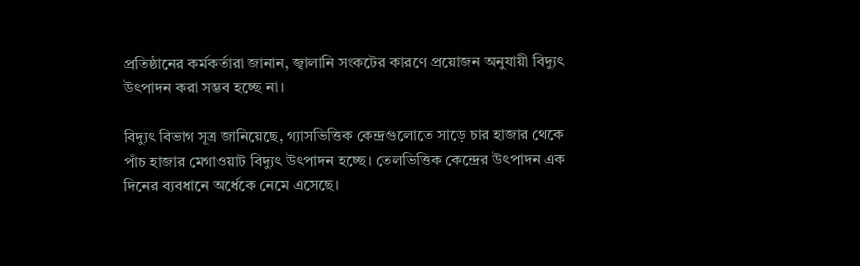প্রতিষ্ঠানের কর্মকর্তারা জানান, জ্বালানি সংকটের কারণে প্রয়োজন অনুযায়ী বিদ্যুৎ উৎপাদন করা সম্ভব হচ্ছে না।

বিদ্যুৎ বিভাগ সূত্র জানিয়েছে, গ্যাসভিত্তিক কেন্দ্রগুলোতে সাড়ে চার হাজার থেকে পাঁচ হাজার মেগাওয়াট বিদ্যুৎ উৎপাদন হচ্ছে। তেলভিত্তিক কেন্দ্রের উৎপাদন এক দিনের ব্যবধানে অর্ধেকে নেমে এসেছে।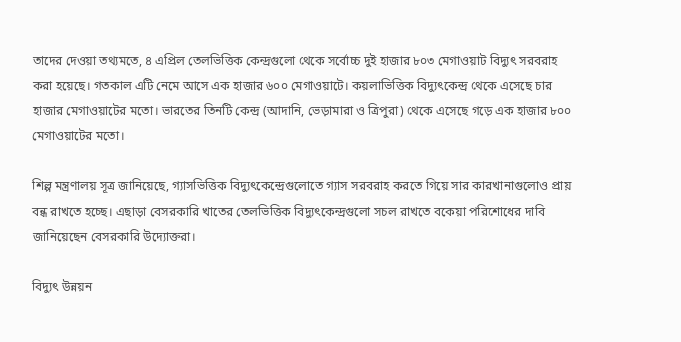তাদের দেওয়া তথ্যমতে, ৪ এপ্রিল তেলভিত্তিক কেন্দ্রগুলো থেকে সর্বোচ্চ দুই হাজার ৮০৩ মেগাওয়াট বিদ্যুৎ সরবরাহ করা হয়েছে। গতকাল এটি নেমে আসে এক হাজার ৬০০ মেগাওয়াটে। কয়লাভিত্তিক বিদ্যুৎকেন্দ্র থেকে এসেছে চার হাজার মেগাওয়াটের মতো। ভারতের তিনটি কেন্দ্র (আদানি, ভেড়ামারা ও ত্রিপুরা) থেকে এসেছে গড়ে এক হাজার ৮০০ মেগাওয়াটের মতো।

শিল্প মন্ত্রণালয় সূত্র জানিয়েছে, গ্যাসভিত্তিক বিদ্যুৎকেন্দ্রেগুলোতে গ্যাস সরবরাহ করতে গিয়ে সার কারখানাগুলোও প্রায় বন্ধ রাখতে হচ্ছে। এছাড়া বেসরকারি খাতের তেলভিত্তিক বিদ্যুৎকেন্দ্রগুলো সচল রাখতে বকেয়া পরিশোধের দাবি জানিয়েছেন বেসরকারি উদ্যোক্তরা।

বিদ্যুৎ উন্নয়ন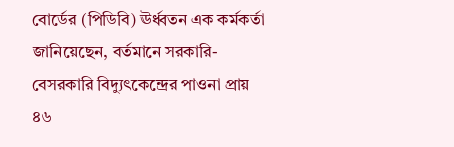বোর্ডের (পিডিবি) ঊর্ধ্বতন এক কর্মকর্তা জানিয়েছেন, বর্তমানে সরকারি-বেসরকারি বিদ্যুৎকেন্দ্রের পাওনা প্রায় ৪৬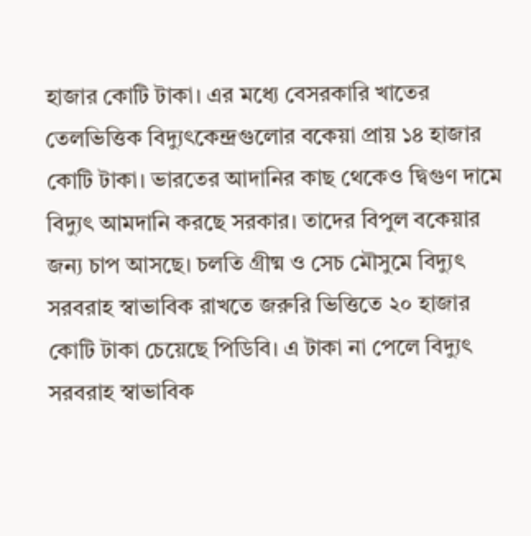হাজার কোটি টাকা। এর মধ্যে বেসরকারি খাতের তেলভিত্তিক বিদ্যুৎকেন্দ্রগুলোর বকেয়া প্রায় ১৪ হাজার কোটি টাকা। ভারতের আদানির কাছ থেকেও দ্বিগুণ দামে বিদ্যুৎ আমদানি করছে সরকার। তাদের বিপুল বকেয়ার জন্য চাপ আসছে। চলতি গ্রীষ্ম ও সেচ মৌসুমে বিদ্যুৎ সরবরাহ স্বাভাবিক রাখতে জরুরি ভিত্তিতে ২০ হাজার কোটি টাকা চেয়েছে পিডিবি। এ টাকা না পেলে বিদ্যুৎ সরবরাহ স্বাভাবিক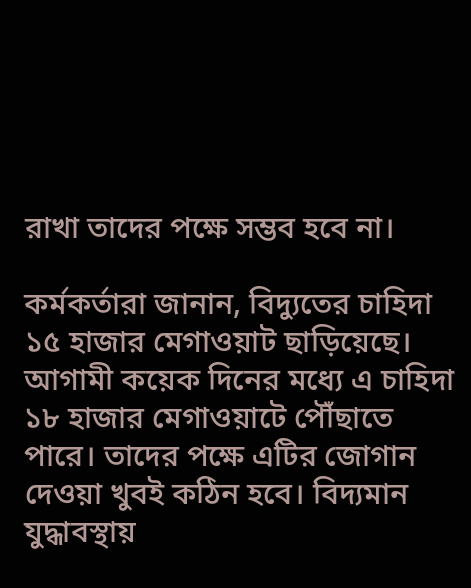রাখা তাদের পক্ষে সম্ভব হবে না।

কর্মকর্তারা জানান, বিদ্যুতের চাহিদা ১৫ হাজার মেগাওয়াট ছাড়িয়েছে। আগামী কয়েক দিনের মধ্যে এ চাহিদা ১৮ হাজার মেগাওয়াটে পৌঁছাতে পারে। তাদের পক্ষে এটির জোগান দেওয়া খুবই কঠিন হবে। বিদ্যমান যুদ্ধাবস্থায়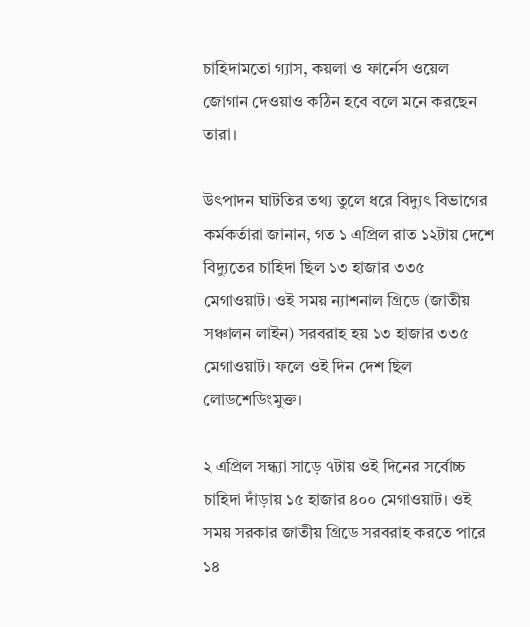চাহিদামতো গ্যাস, কয়লা ও ফার্নেস ওয়েল জোগান দেওয়াও কঠিন হবে বলে মনে করছেন তারা।

উৎপাদন ঘাটতির তথ্য তুলে ধরে বিদ্যুৎ বিভাগের কর্মকর্তারা জানান, গত ১ এপ্রিল রাত ১২টায় দেশে বিদ্যুতের চাহিদা ছিল ১৩ হাজার ৩৩৫ মেগাওয়াট। ওই সময় ন্যাশনাল গ্রিডে (জাতীয় সঞ্চালন লাইন) সরবরাহ হয় ১৩ হাজার ৩৩৫ মেগাওয়াট। ফলে ওই দিন দেশ ছিল লোডশেডিংমুক্ত।

২ এপ্রিল সন্ধ্যা সাড়ে ৭টায় ওই দিনের সর্বোচ্চ চাহিদা দাঁড়ায় ১৫ হাজার ৪০০ মেগাওয়াট। ওই সময় সরকার জাতীয় গ্রিডে সরবরাহ করতে পারে ১৪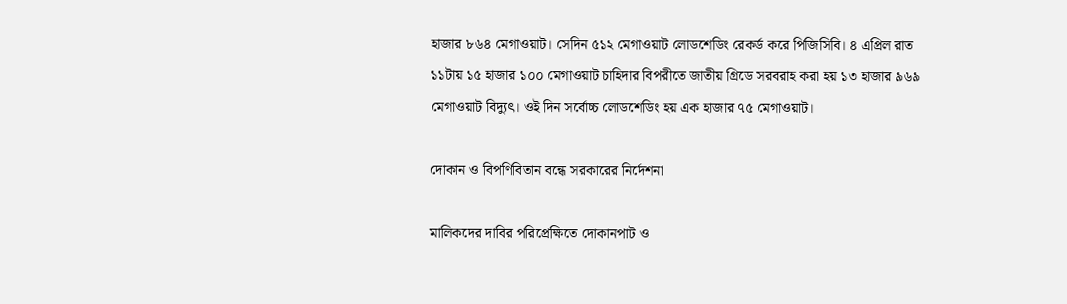হাজার ৮৬৪ মেগাওয়াট। সেদিন ৫১২ মেগাওয়াট লোডশেডিং রেকর্ড করে পিজিসিবি। ৪ এপ্রিল রাত ১১টায় ১৫ হাজার ১০০ মেগাওয়াট চাহিদার বিপরীতে জাতীয় গ্রিডে সরবরাহ করা হয় ১৩ হাজার ৯৬৯ মেগাওয়াট বিদ্যুৎ। ওই দিন সর্বোচ্চ লোডশেডিং হয় এক হাজার ৭৫ মেগাওয়াট।

দোকান ও বিপণিবিতান বন্ধে সরকারের নির্দেশনা

মালিকদের দাবির পরিপ্রেক্ষিতে দোকানপাট ও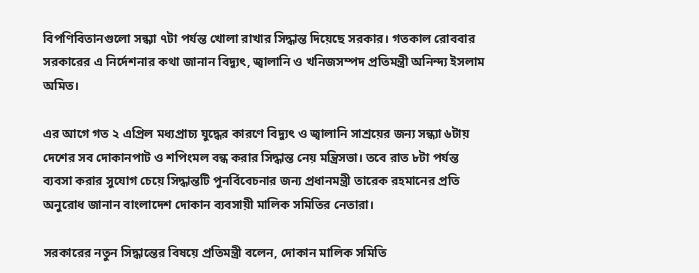বিপণিবিতানগুলো সন্ধ্যা ৭টা পর্যন্ত খোলা রাখার সিদ্ধান্ত দিয়েছে সরকার। গতকাল রোববার সরকারের এ নির্দেশনার কথা জানান বিদ্যুৎ, জ্বালানি ও খনিজসম্পদ প্রতিমন্ত্রী অনিন্দ্য ইসলাম অমিত।

এর আগে গত ২ এপ্রিল মধ্যপ্রাচ্য যুদ্ধের কারণে বিদ্যুৎ ও জ্বালানি সাশ্রয়ের জন্য সন্ধ্যা ৬টায় দেশের সব দোকানপাট ও শপিংমল বন্ধ করার সিদ্ধান্ত নেয় মন্ত্রিসভা। তবে রাত ৮টা পর্যন্ত ব্যবসা করার সুযোগ চেয়ে সিদ্ধান্তটি পুনর্বিবেচনার জন্য প্রধানমন্ত্রী তারেক রহমানের প্রতি অনুরোধ জানান বাংলাদেশ দোকান ব্যবসায়ী মালিক সমিতির নেতারা।

সরকারের নতুন সিদ্ধান্তের বিষয়ে প্রতিমন্ত্রী বলেন, দোকান মালিক সমিতি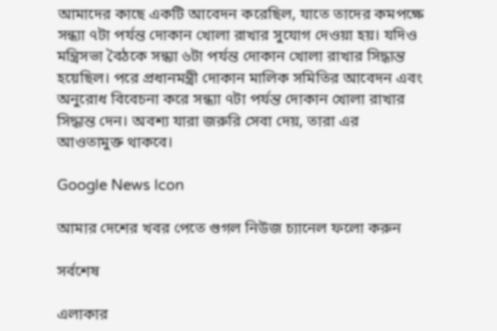আমাদের কাছে একটি আবেদন করেছিল, যাতে তাদের কমপক্ষে সন্ধ্যা ৭টা পর্যন্ত দোকান খোলা রাখার সুযোগ দেওয়া হয়। যদিও মন্ত্রিসভা বৈঠকে সন্ধ্যা ৬টা পর্যন্ত দোকান খোলা রাখার সিদ্ধান্ত হয়েছিল। পরে প্রধানমন্ত্রী দোকান মালিক সমিতির আবেদন এবং অনুরোধ বিবেচনা করে সন্ধ্যা ৭টা পর্যন্ত দোকান খোলা রাখার সিদ্ধান্ত দেন। অবশ্য যারা জরুরি সেবা দেয়, তারা এর আওতামুক্ত থাকবে।

Google News Icon

আমার দেশের খবর পেতে গুগল নিউজ চ্যানেল ফলো করুন

সর্বশেষ

এলাকার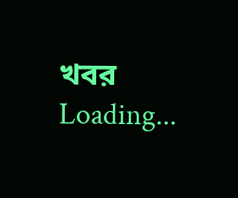খবর
Loading...